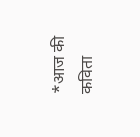*आज की कविता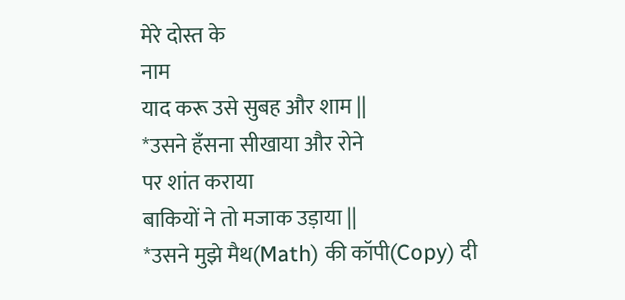मेरे दोस्त के
नाम
याद करू उसे सुबह और शाम ||
*उसने हँसना सीखाया और रोने
पर शांत कराया
बाकियों ने तो मजाक उड़ाया ||
*उसने मुझे मैथ(Math) की कॉपी(Copy) दी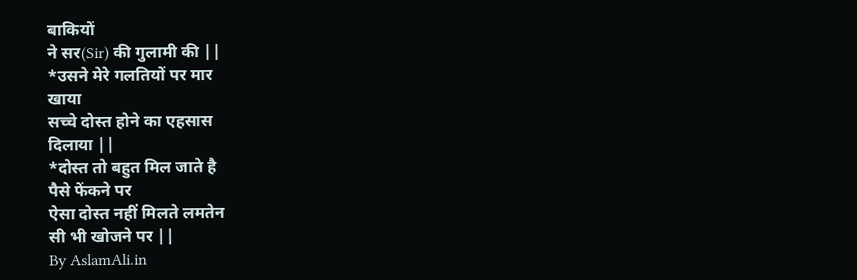बाकियों
ने सर(Sir) की गुलामी की ||
*उसने मेरे गलतियों पर मार
खाया
सच्चे दोस्त होने का एहसास
दिलाया ||
*दोस्त तो बहुत मिल जाते है
पैसे फेंकने पर
ऐसा दोस्त नहीं मिलते लमतेन
सी भी खोजने पर ||
By AslamAli.in